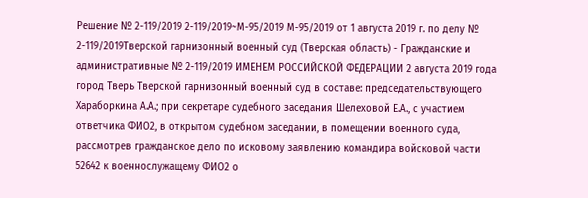Решение № 2-119/2019 2-119/2019~М-95/2019 М-95/2019 от 1 августа 2019 г. по делу № 2-119/2019Тверской гарнизонный военный суд (Тверская область) - Гражданские и административные № 2-119/2019 ИМЕНЕМ РОССИЙСКОЙ ФЕДЕРАЦИИ 2 августа 2019 года город Тверь Тверской гарнизонный военный суд в составе: председательствующего Хараборкина А.А.; при секретаре судебного заседания Шелеховой Е.А., с участием ответчика ФИО2, в открытом судебном заседании, в помещении военного суда, рассмотрев гражданское дело по исковому заявлению командира войсковой части 52642 к военнослужащему ФИО2 о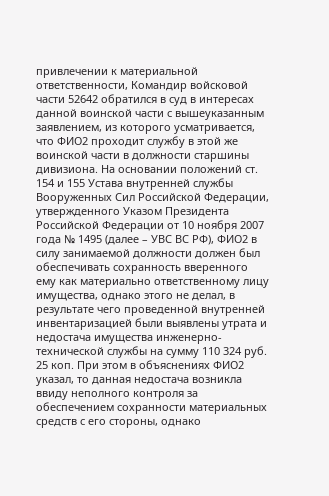привлечении к материальной ответственности, Командир войсковой части 52642 обратился в суд в интересах данной воинской части с вышеуказанным заявлением, из которого усматривается, что ФИО2 проходит службу в этой же воинской части в должности старшины дивизиона. На основании положений ст. 154 и 155 Устава внутренней службы Вооруженных Сил Российской Федерации, утвержденного Указом Президента Российской Федерации от 10 ноября 2007 года № 1495 (далее – УВС ВС РФ), ФИО2 в силу занимаемой должности должен был обеспечивать сохранность вверенного ему как материально ответственному лицу имущества, однако этого не делал, в результате чего проведенной внутренней инвентаризацией были выявлены утрата и недостача имущества инженерно-технической службы на сумму 110 324 руб. 25 коп. При этом в объяснениях ФИО2 указал, то данная недостача возникла ввиду неполного контроля за обеспечением сохранности материальных средств с его стороны, однако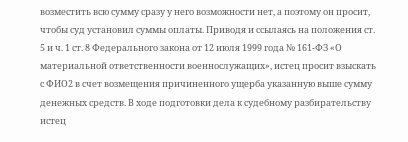возместить всю сумму сразу у него возможности нет, а поэтому он просит, чтобы суд установил суммы оплаты. Приводя и ссылаясь на положения ст. 5 и ч. 1 ст. 8 Федерального закона от 12 июля 1999 года № 161-ФЗ «О материальной ответственности военнослужащих», истец просит взыскать с ФИО2 в счет возмещения причиненного ущерба указанную выше сумму денежных средств. В ходе подготовки дела к судебному разбирательству истец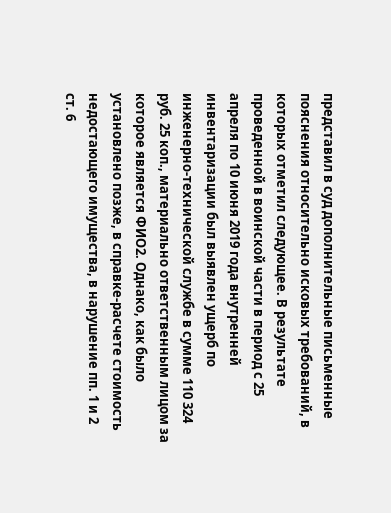представил в суд дополнительные письменные пояснения относительно исковых требований, в которых отметил следующее. В результате проведенной в воинской части в период с 25 апреля по 10 июня 2019 года внутренней инвентаризации был выявлен ущерб по инженерно-технической службе в сумме 110 324 руб. 25 коп., материально ответственным лицом за которое является ФИО2. Однако, как было установлено позже, в справке-расчете стоимость недостающего имущества, в нарушение пп. 1 и 2 ст. 6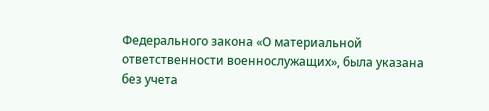Федерального закона «О материальной ответственности военнослужащих», была указана без учета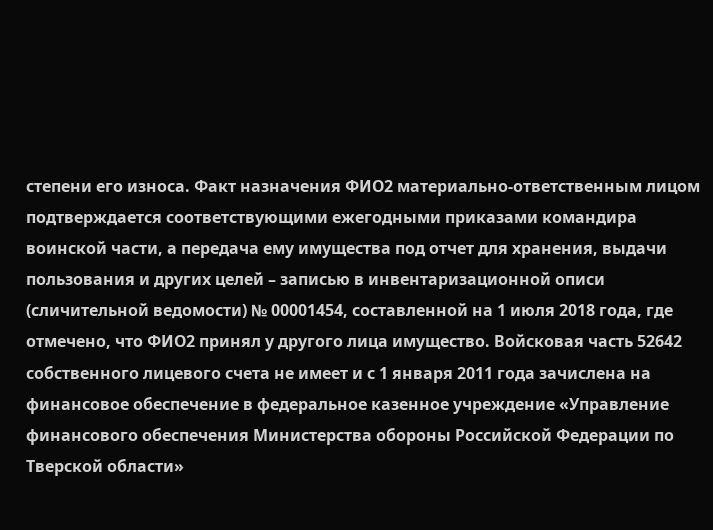степени его износа. Факт назначения ФИО2 материально-ответственным лицом подтверждается соответствующими ежегодными приказами командира воинской части, а передача ему имущества под отчет для хранения, выдачи пользования и других целей – записью в инвентаризационной описи (сличительной ведомости) № 00001454, составленной на 1 июля 2018 года, где отмечено, что ФИО2 принял у другого лица имущество. Войсковая часть 52642 собственного лицевого счета не имеет и с 1 января 2011 года зачислена на финансовое обеспечение в федеральное казенное учреждение «Управление финансового обеспечения Министерства обороны Российской Федерации по Тверской области»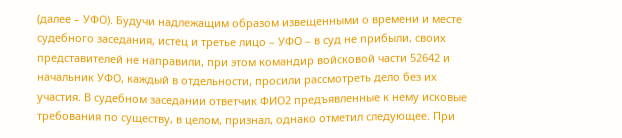(далее – УФО). Будучи надлежащим образом извещенными о времени и месте судебного заседания, истец и третье лицо – УФО – в суд не прибыли, своих представителей не направили, при этом командир войсковой части 52642 и начальник УФО, каждый в отдельности, просили рассмотреть дело без их участия. В судебном заседании ответчик ФИО2 предъявленные к нему исковые требования по существу, в целом, признал, однако отметил следующее. При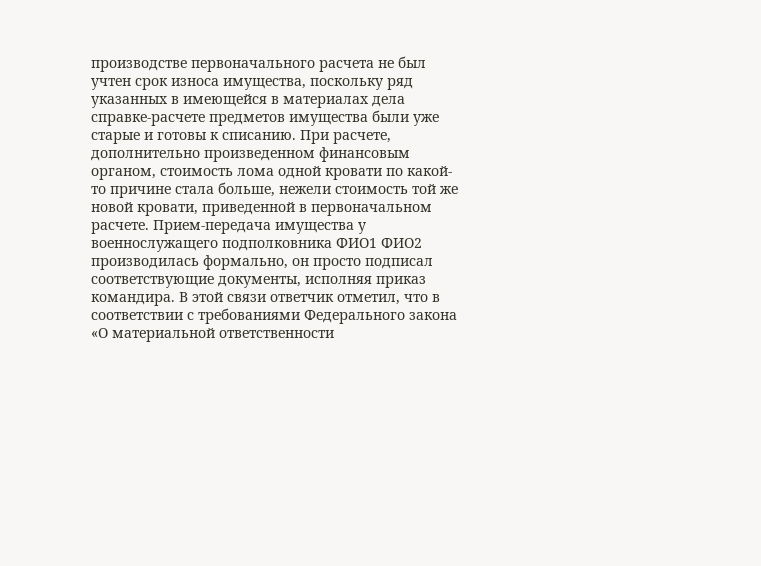производстве первоначального расчета не был учтен срок износа имущества, поскольку ряд указанных в имеющейся в материалах дела справке-расчете предметов имущества были уже старые и готовы к списанию. При расчете, дополнительно произведенном финансовым органом, стоимость лома одной кровати по какой-то причине стала больше, нежели стоимость той же новой кровати, приведенной в первоначальном расчете. Прием-передача имущества у военнослужащего подполковника ФИО1 ФИО2 производилась формально, он просто подписал соответствующие документы, исполняя приказ командира. В этой связи ответчик отметил, что в соответствии с требованиями Федерального закона «О материальной ответственности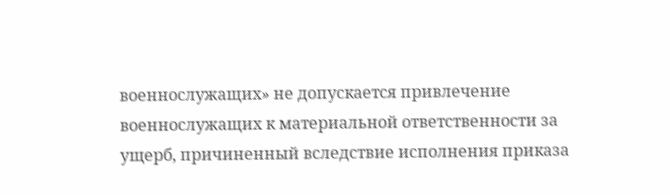военнослужащих» не допускается привлечение военнослужащих к материальной ответственности за ущерб, причиненный вследствие исполнения приказа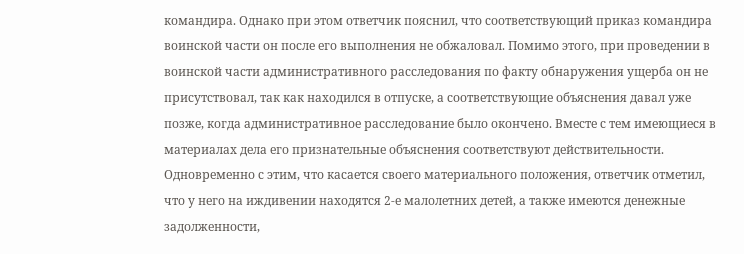командира. Однако при этом ответчик пояснил, что соответствующий приказ командира воинской части он после его выполнения не обжаловал. Помимо этого, при проведении в воинской части административного расследования по факту обнаружения ущерба он не присутствовал, так как находился в отпуске, а соответствующие объяснения давал уже позже, когда административное расследование было окончено. Вместе с тем имеющиеся в материалах дела его признательные объяснения соответствуют действительности. Одновременно с этим, что касается своего материального положения, ответчик отметил, что у него на иждивении находятся 2-е малолетних детей, а также имеются денежные задолженности,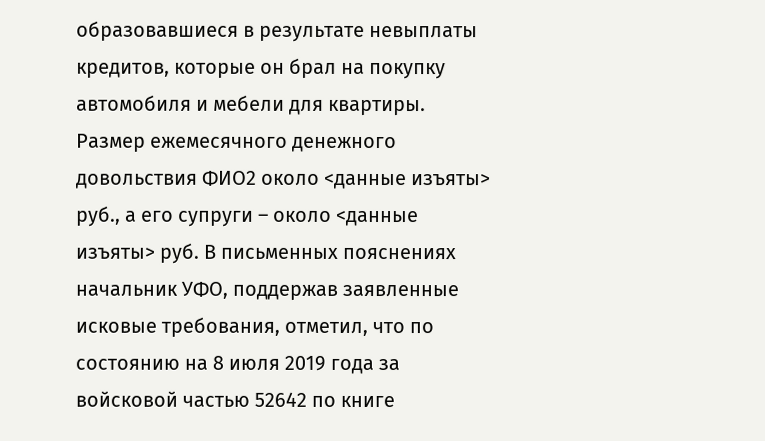образовавшиеся в результате невыплаты кредитов, которые он брал на покупку автомобиля и мебели для квартиры. Размер ежемесячного денежного довольствия ФИО2 около <данные изъяты> руб., а его супруги – около <данные изъяты> руб. В письменных пояснениях начальник УФО, поддержав заявленные исковые требования, отметил, что по состоянию на 8 июля 2019 года за войсковой частью 52642 по книге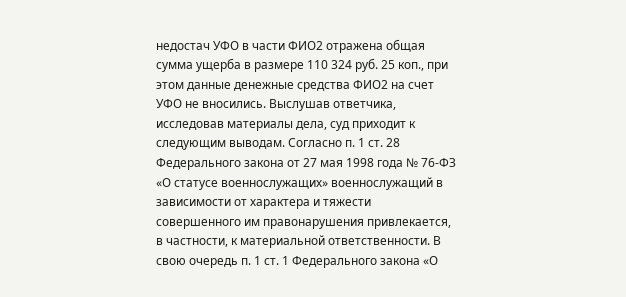недостач УФО в части ФИО2 отражена общая сумма ущерба в размере 110 324 руб. 25 коп., при этом данные денежные средства ФИО2 на счет УФО не вносились. Выслушав ответчика, исследовав материалы дела, суд приходит к следующим выводам. Согласно п. 1 ст. 28 Федерального закона от 27 мая 1998 года № 76-ФЗ «О статусе военнослужащих» военнослужащий в зависимости от характера и тяжести совершенного им правонарушения привлекается, в частности, к материальной ответственности. В свою очередь п. 1 ст. 1 Федерального закона «О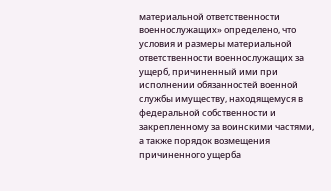материальной ответственности военнослужащих» определено, что условия и размеры материальной ответственности военнослужащих за ущерб, причиненный ими при исполнении обязанностей военной службы имуществу, находящемуся в федеральной собственности и закрепленному за воинскими частями, а также порядок возмещения причиненного ущерба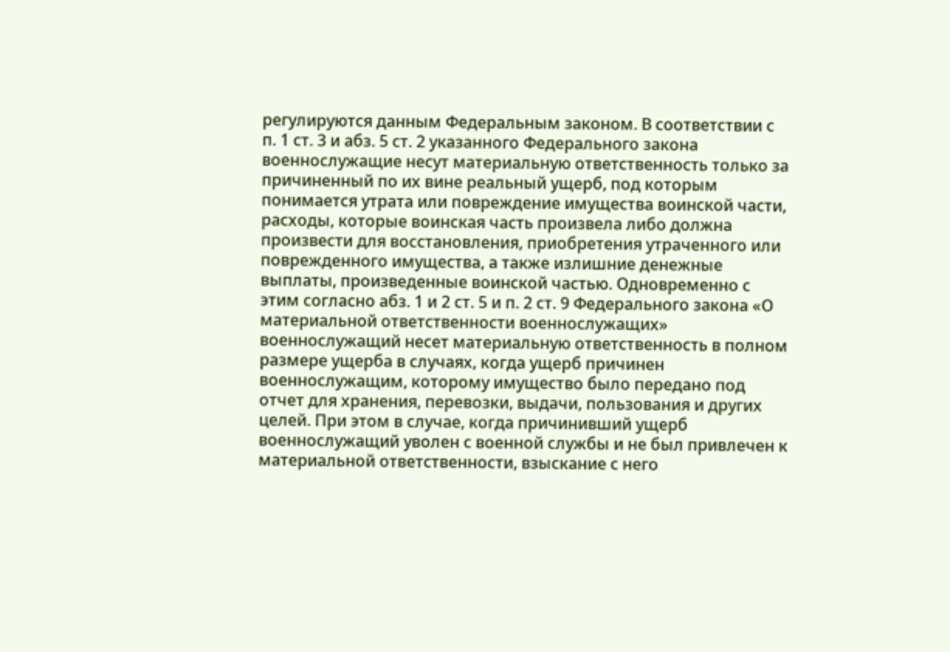регулируются данным Федеральным законом. В соответствии с п. 1 ст. 3 и абз. 5 ст. 2 указанного Федерального закона военнослужащие несут материальную ответственность только за причиненный по их вине реальный ущерб, под которым понимается утрата или повреждение имущества воинской части, расходы, которые воинская часть произвела либо должна произвести для восстановления, приобретения утраченного или поврежденного имущества, а также излишние денежные выплаты, произведенные воинской частью. Одновременно с этим согласно абз. 1 и 2 ст. 5 и п. 2 ст. 9 Федерального закона «О материальной ответственности военнослужащих» военнослужащий несет материальную ответственность в полном размере ущерба в случаях, когда ущерб причинен военнослужащим, которому имущество было передано под отчет для хранения, перевозки, выдачи, пользования и других целей. При этом в случае, когда причинивший ущерб военнослужащий уволен с военной службы и не был привлечен к материальной ответственности, взыскание с него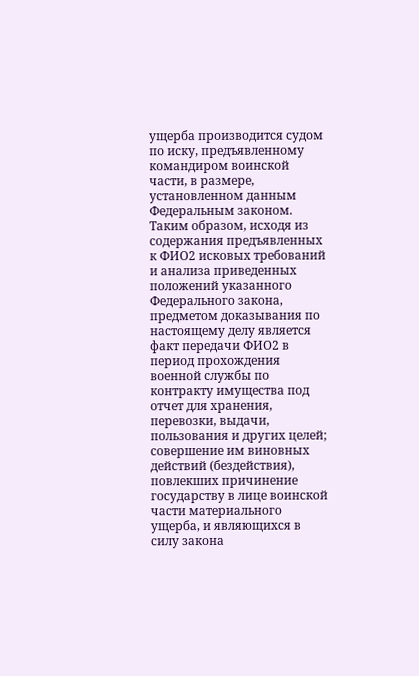ущерба производится судом по иску, предъявленному командиром воинской части, в размере, установленном данным Федеральным законом. Таким образом, исходя из содержания предъявленных к ФИО2 исковых требований и анализа приведенных положений указанного Федерального закона, предметом доказывания по настоящему делу является факт передачи ФИО2 в период прохождения военной службы по контракту имущества под отчет для хранения, перевозки, выдачи, пользования и других целей; совершение им виновных действий (бездействия), повлекших причинение государству в лице воинской части материального ущерба, и являющихся в силу закона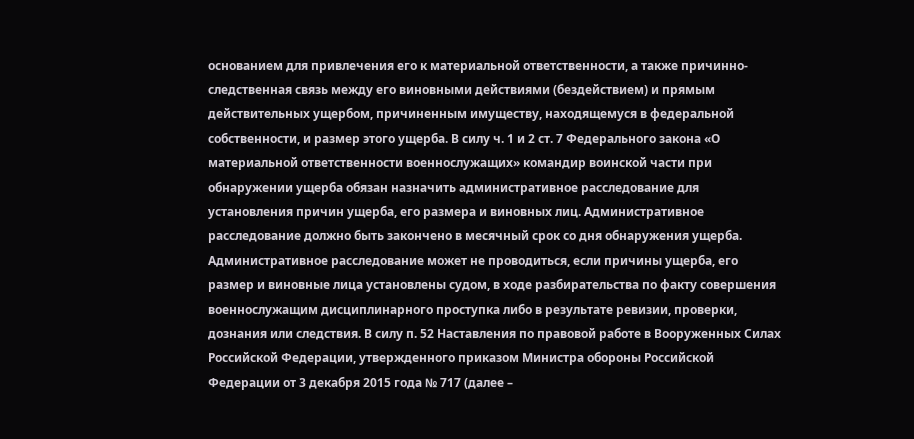основанием для привлечения его к материальной ответственности, а также причинно-следственная связь между его виновными действиями (бездействием) и прямым действительных ущербом, причиненным имуществу, находящемуся в федеральной собственности, и размер этого ущерба. В силу ч. 1 и 2 ст. 7 Федерального закона «О материальной ответственности военнослужащих» командир воинской части при обнаружении ущерба обязан назначить административное расследование для установления причин ущерба, его размера и виновных лиц. Административное расследование должно быть закончено в месячный срок со дня обнаружения ущерба. Административное расследование может не проводиться, если причины ущерба, его размер и виновные лица установлены судом, в ходе разбирательства по факту совершения военнослужащим дисциплинарного проступка либо в результате ревизии, проверки, дознания или следствия. В силу п. 52 Наставления по правовой работе в Вооруженных Силах Российской Федерации, утвержденного приказом Министра обороны Российской Федерации от 3 декабря 2015 года № 717 (далее –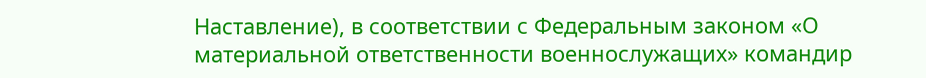Наставление), в соответствии с Федеральным законом «О материальной ответственности военнослужащих» командир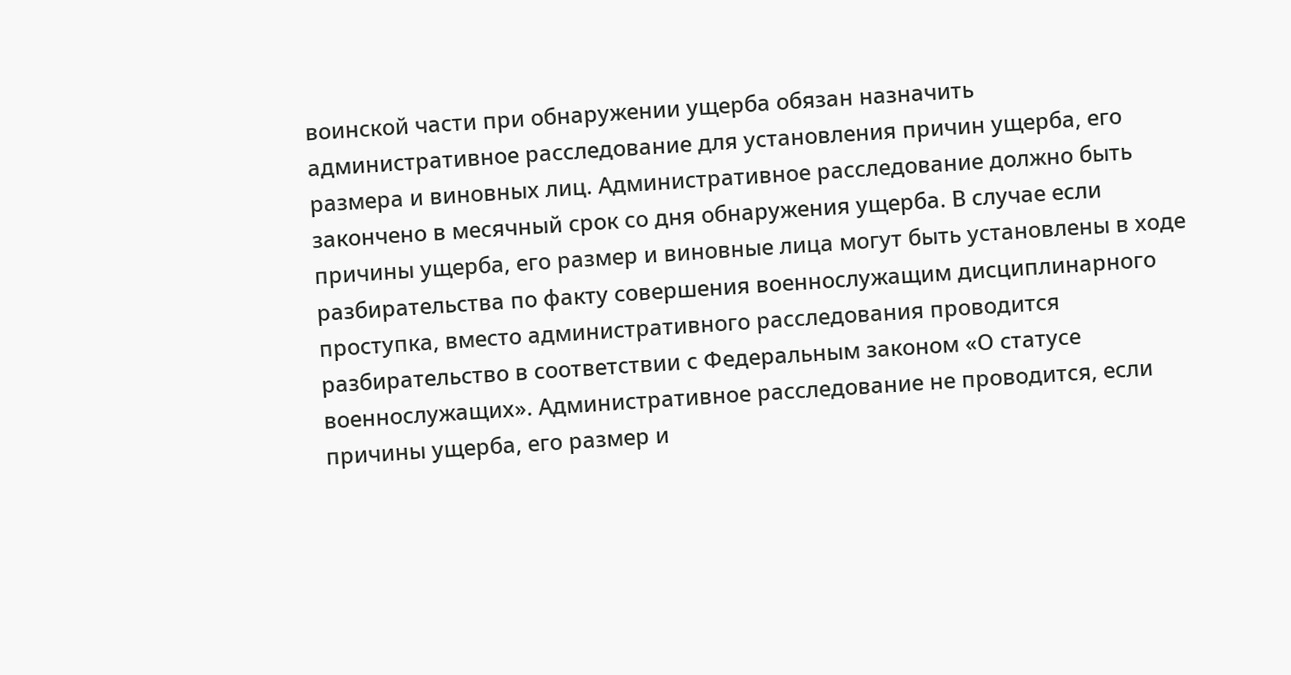воинской части при обнаружении ущерба обязан назначить административное расследование для установления причин ущерба, его размера и виновных лиц. Административное расследование должно быть закончено в месячный срок со дня обнаружения ущерба. В случае если причины ущерба, его размер и виновные лица могут быть установлены в ходе разбирательства по факту совершения военнослужащим дисциплинарного проступка, вместо административного расследования проводится разбирательство в соответствии с Федеральным законом «О статусе военнослужащих». Административное расследование не проводится, если причины ущерба, его размер и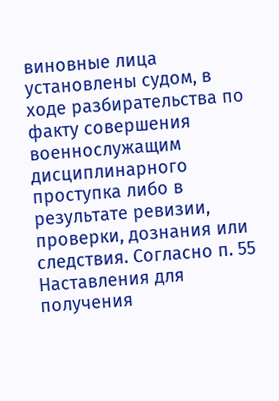виновные лица установлены судом, в ходе разбирательства по факту совершения военнослужащим дисциплинарного проступка либо в результате ревизии, проверки, дознания или следствия. Согласно п. 55 Наставления для получения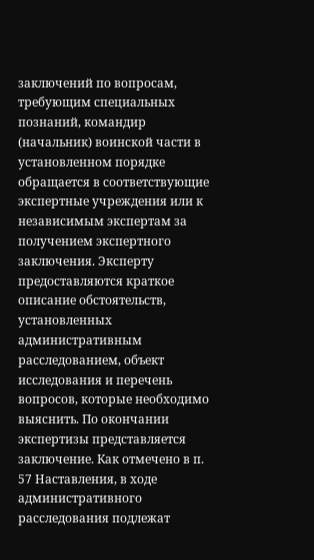заключений по вопросам, требующим специальных познаний, командир (начальник) воинской части в установленном порядке обращается в соответствующие экспертные учреждения или к независимым экспертам за получением экспертного заключения. Эксперту предоставляются краткое описание обстоятельств, установленных административным расследованием, объект исследования и перечень вопросов, которые необходимо выяснить. По окончании экспертизы представляется заключение. Как отмечено в п. 57 Наставления, в ходе административного расследования подлежат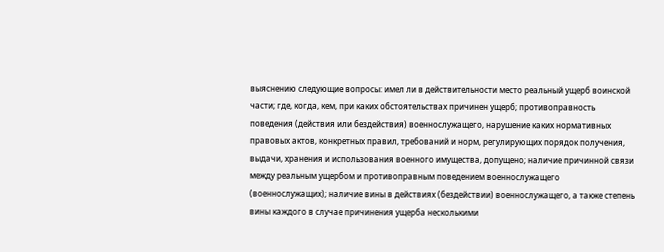выяснению следующие вопросы: имел ли в действительности место реальный ущерб воинской части; где, когда, кем, при каких обстоятельствах причинен ущерб; противоправность поведения (действия или бездействия) военнослужащего, нарушение каких нормативных правовых актов, конкретных правил, требований и норм, регулирующих порядок получения, выдачи, хранения и использования военного имущества, допущено; наличие причинной связи между реальным ущербом и противоправным поведением военнослужащего (военнослужащих); наличие вины в действиях (бездействии) военнослужащего, а также степень вины каждого в случае причинения ущерба несколькими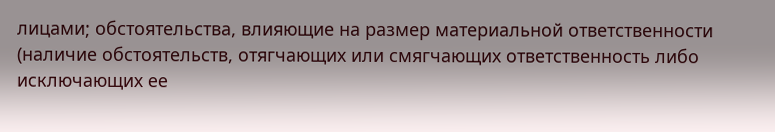лицами; обстоятельства, влияющие на размер материальной ответственности (наличие обстоятельств, отягчающих или смягчающих ответственность либо исключающих ее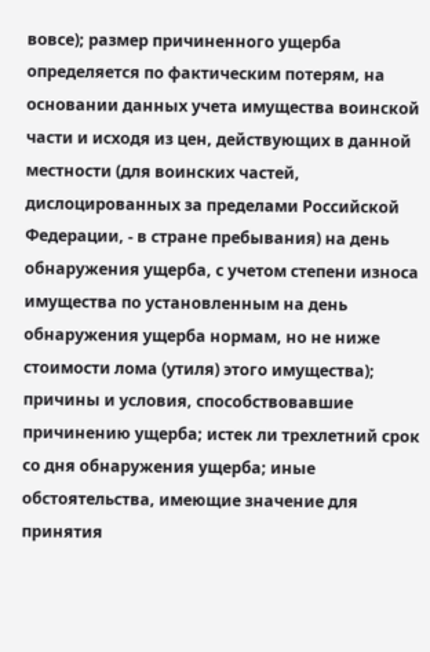вовсе); размер причиненного ущерба определяется по фактическим потерям, на основании данных учета имущества воинской части и исходя из цен, действующих в данной местности (для воинских частей, дислоцированных за пределами Российской Федерации, - в стране пребывания) на день обнаружения ущерба, с учетом степени износа имущества по установленным на день обнаружения ущерба нормам, но не ниже стоимости лома (утиля) этого имущества); причины и условия, способствовавшие причинению ущерба; истек ли трехлетний срок со дня обнаружения ущерба; иные обстоятельства, имеющие значение для принятия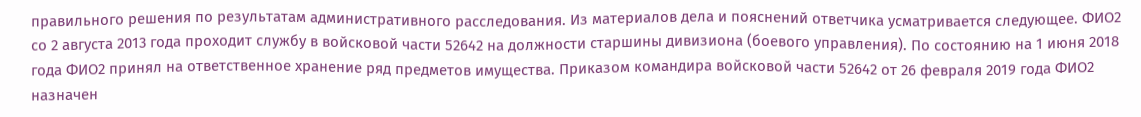правильного решения по результатам административного расследования. Из материалов дела и пояснений ответчика усматривается следующее. ФИО2 со 2 августа 2013 года проходит службу в войсковой части 52642 на должности старшины дивизиона (боевого управления). По состоянию на 1 июня 2018 года ФИО2 принял на ответственное хранение ряд предметов имущества. Приказом командира войсковой части 52642 от 26 февраля 2019 года ФИО2 назначен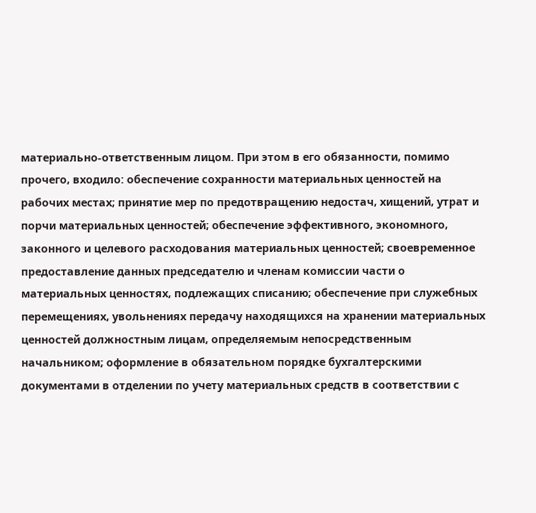материально-ответственным лицом. При этом в его обязанности, помимо прочего, входило: обеспечение сохранности материальных ценностей на рабочих местах; принятие мер по предотвращению недостач, хищений, утрат и порчи материальных ценностей; обеспечение эффективного, экономного, законного и целевого расходования материальных ценностей; своевременное предоставление данных председателю и членам комиссии части о материальных ценностях, подлежащих списанию; обеспечение при служебных перемещениях, увольнениях передачу находящихся на хранении материальных ценностей должностным лицам, определяемым непосредственным начальником; оформление в обязательном порядке бухгалтерскими документами в отделении по учету материальных средств в соответствии с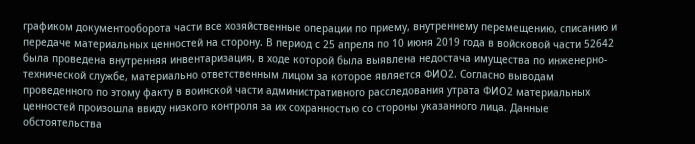графиком документооборота части все хозяйственные операции по приему, внутреннему перемещению, списанию и передаче материальных ценностей на сторону. В период с 25 апреля по 10 июня 2019 года в войсковой части 52642 была проведена внутренняя инвентаризация, в ходе которой была выявлена недостача имущества по инженерно-технической службе, материально ответственным лицом за которое является ФИО2. Согласно выводам проведенного по этому факту в воинской части административного расследования утрата ФИО2 материальных ценностей произошла ввиду низкого контроля за их сохранностью со стороны указанного лица. Данные обстоятельства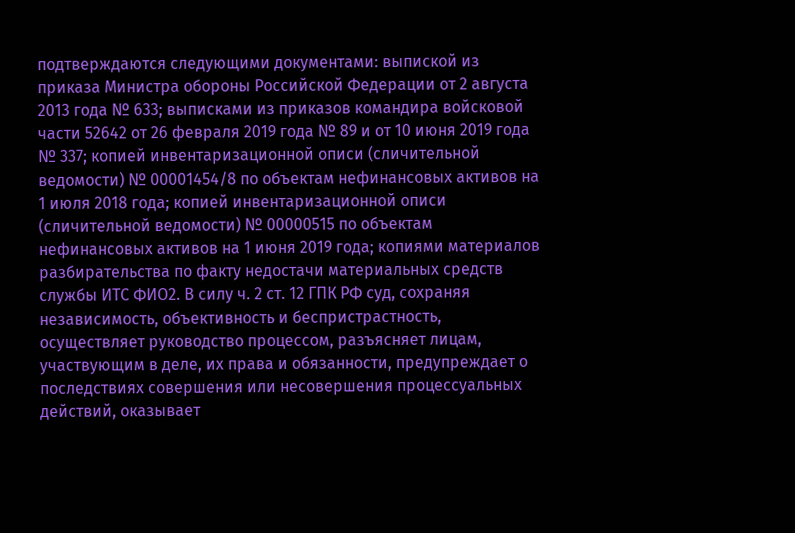подтверждаются следующими документами: выпиской из приказа Министра обороны Российской Федерации от 2 августа 2013 года № 633; выписками из приказов командира войсковой части 52642 от 26 февраля 2019 года № 89 и от 10 июня 2019 года № 337; копией инвентаризационной описи (сличительной ведомости) № 00001454/8 по объектам нефинансовых активов на 1 июля 2018 года; копией инвентаризационной описи (сличительной ведомости) № 00000515 по объектам нефинансовых активов на 1 июня 2019 года; копиями материалов разбирательства по факту недостачи материальных средств службы ИТС ФИО2. В силу ч. 2 ст. 12 ГПК РФ суд, сохраняя независимость, объективность и беспристрастность, осуществляет руководство процессом, разъясняет лицам, участвующим в деле, их права и обязанности, предупреждает о последствиях совершения или несовершения процессуальных действий, оказывает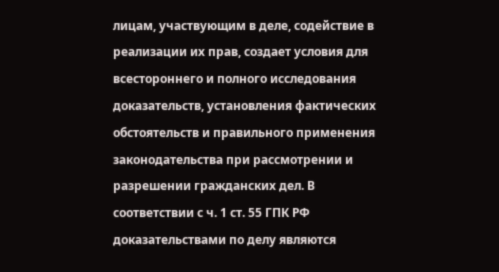лицам, участвующим в деле, содействие в реализации их прав, создает условия для всестороннего и полного исследования доказательств, установления фактических обстоятельств и правильного применения законодательства при рассмотрении и разрешении гражданских дел. В соответствии с ч. 1 ст. 55 ГПК РФ доказательствами по делу являются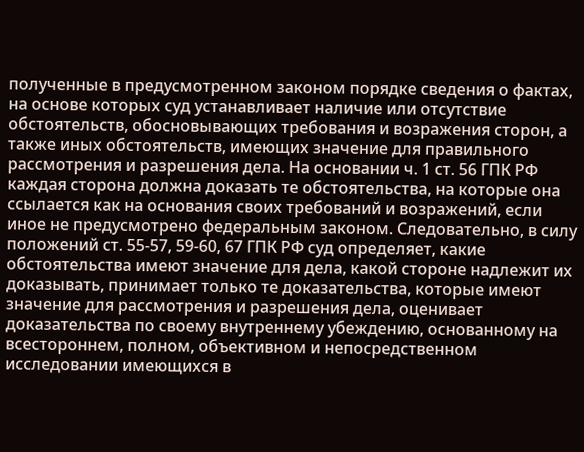полученные в предусмотренном законом порядке сведения о фактах, на основе которых суд устанавливает наличие или отсутствие обстоятельств, обосновывающих требования и возражения сторон, а также иных обстоятельств, имеющих значение для правильного рассмотрения и разрешения дела. На основании ч. 1 ст. 56 ГПК РФ каждая сторона должна доказать те обстоятельства, на которые она ссылается как на основания своих требований и возражений, если иное не предусмотрено федеральным законом. Следовательно, в силу положений ст. 55-57, 59-60, 67 ГПК РФ суд определяет, какие обстоятельства имеют значение для дела, какой стороне надлежит их доказывать, принимает только те доказательства, которые имеют значение для рассмотрения и разрешения дела, оценивает доказательства по своему внутреннему убеждению, основанному на всестороннем, полном, объективном и непосредственном исследовании имеющихся в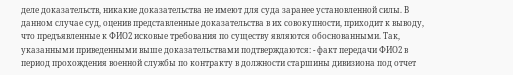деле доказательств, никакие доказательства не имеют для суда заранее установленной силы. В данном случае суд, оценив представленные доказательства в их совокупности, приходит к выводу, что предъявленные к ФИО2 исковые требования по существу являются обоснованными. Так, указанными приведенными выше доказательствами подтверждаются: - факт передачи ФИО2 в период прохождения военной службы по контракту в должности старшины дивизиона под отчет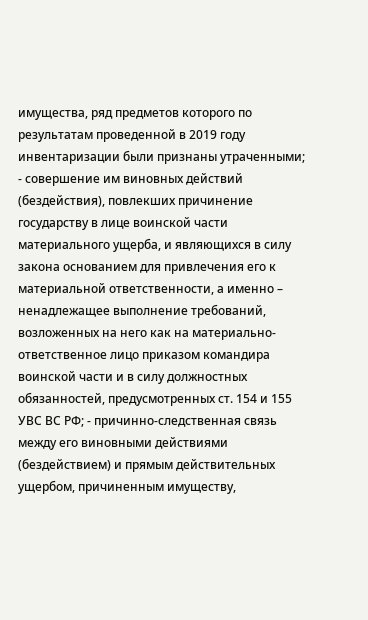имущества, ряд предметов которого по результатам проведенной в 2019 году инвентаризации были признаны утраченными; - совершение им виновных действий (бездействия), повлекших причинение государству в лице воинской части материального ущерба, и являющихся в силу закона основанием для привлечения его к материальной ответственности, а именно – ненадлежащее выполнение требований, возложенных на него как на материально-ответственное лицо приказом командира воинской части и в силу должностных обязанностей, предусмотренных ст. 154 и 155 УВС ВС РФ; - причинно-следственная связь между его виновными действиями (бездействием) и прямым действительных ущербом, причиненным имуществу,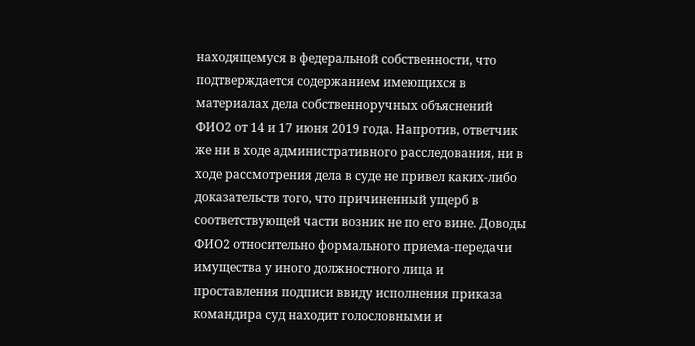находящемуся в федеральной собственности, что подтверждается содержанием имеющихся в материалах дела собственноручных объяснений ФИО2 от 14 и 17 июня 2019 года. Напротив, ответчик же ни в ходе административного расследования, ни в ходе рассмотрения дела в суде не привел каких-либо доказательств того, что причиненный ущерб в соответствующей части возник не по его вине. Доводы ФИО2 относительно формального приема-передачи имущества у иного должностного лица и проставления подписи ввиду исполнения приказа командира суд находит голословными и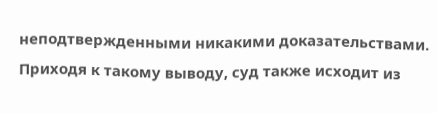неподтвержденными никакими доказательствами. Приходя к такому выводу, суд также исходит из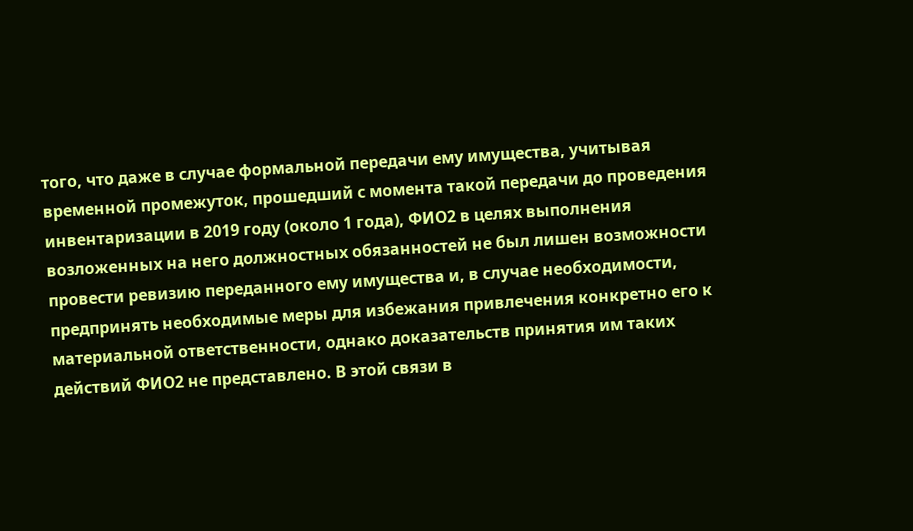того, что даже в случае формальной передачи ему имущества, учитывая временной промежуток, прошедший с момента такой передачи до проведения инвентаризации в 2019 году (около 1 года), ФИО2 в целях выполнения возложенных на него должностных обязанностей не был лишен возможности провести ревизию переданного ему имущества и, в случае необходимости, предпринять необходимые меры для избежания привлечения конкретно его к материальной ответственности, однако доказательств принятия им таких действий ФИО2 не представлено. В этой связи в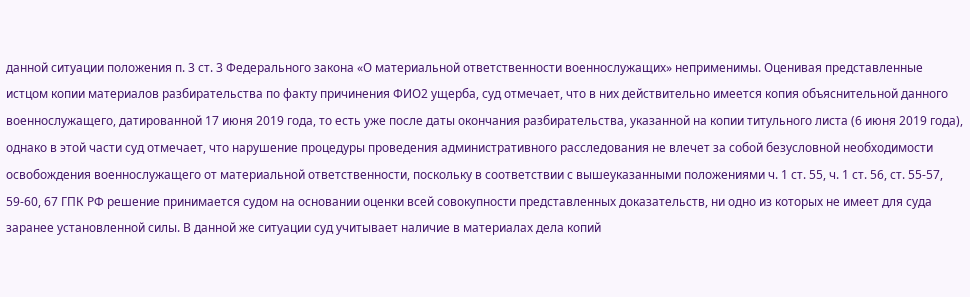данной ситуации положения п. 3 ст. 3 Федерального закона «О материальной ответственности военнослужащих» неприменимы. Оценивая представленные истцом копии материалов разбирательства по факту причинения ФИО2 ущерба, суд отмечает, что в них действительно имеется копия объяснительной данного военнослужащего, датированной 17 июня 2019 года, то есть уже после даты окончания разбирательства, указанной на копии титульного листа (6 июня 2019 года), однако в этой части суд отмечает, что нарушение процедуры проведения административного расследования не влечет за собой безусловной необходимости освобождения военнослужащего от материальной ответственности, поскольку в соответствии с вышеуказанными положениями ч. 1 ст. 55, ч. 1 ст. 56, ст. 55-57, 59-60, 67 ГПК РФ решение принимается судом на основании оценки всей совокупности представленных доказательств, ни одно из которых не имеет для суда заранее установленной силы. В данной же ситуации суд учитывает наличие в материалах дела копий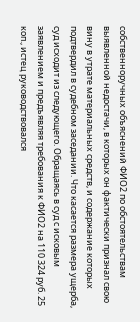собственноручных объяснений ФИО2 по обстоятельствам выявленной недостачи, в которых он фактически признал свою вину в утрате материальных средств, и содержание которых подтвердил в судебном заседании. Что касается размера ущерба, суд исходит из следующего. Обращаясь в суд с исковым заявлением и предъявляя требования к ФИО2 на 110 324 руб. 25 коп., истец руководствовался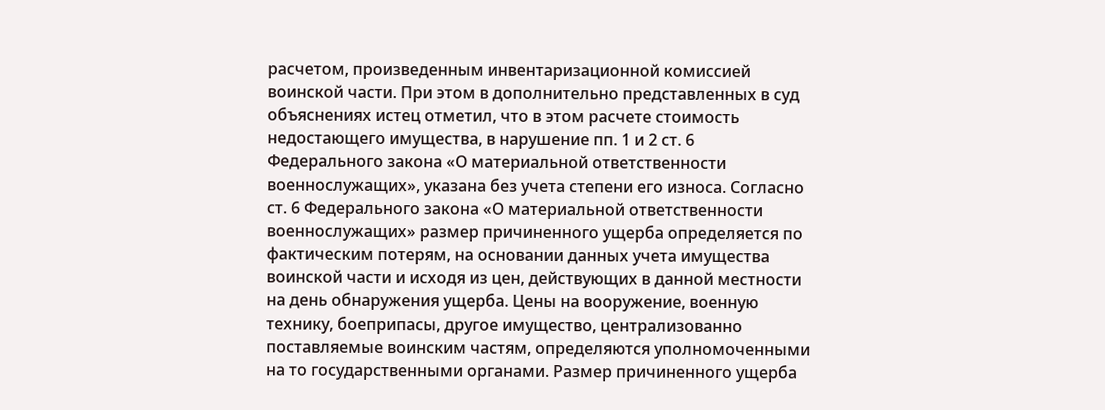расчетом, произведенным инвентаризационной комиссией воинской части. При этом в дополнительно представленных в суд объяснениях истец отметил, что в этом расчете стоимость недостающего имущества, в нарушение пп. 1 и 2 ст. 6 Федерального закона «О материальной ответственности военнослужащих», указана без учета степени его износа. Согласно ст. 6 Федерального закона «О материальной ответственности военнослужащих» размер причиненного ущерба определяется по фактическим потерям, на основании данных учета имущества воинской части и исходя из цен, действующих в данной местности на день обнаружения ущерба. Цены на вооружение, военную технику, боеприпасы, другое имущество, централизованно поставляемые воинским частям, определяются уполномоченными на то государственными органами. Размер причиненного ущерба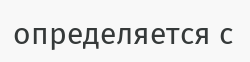определяется с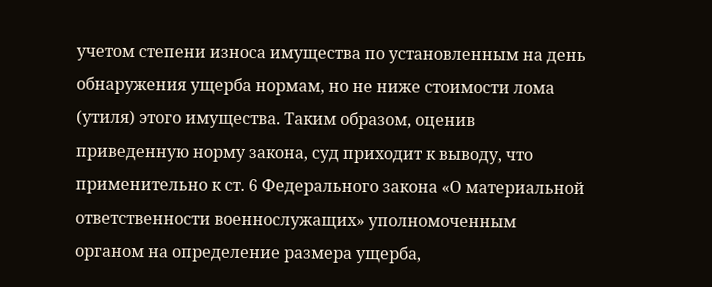учетом степени износа имущества по установленным на день обнаружения ущерба нормам, но не ниже стоимости лома (утиля) этого имущества. Таким образом, оценив приведенную норму закона, суд приходит к выводу, что применительно к ст. 6 Федерального закона «О материальной ответственности военнослужащих» уполномоченным органом на определение размера ущерба,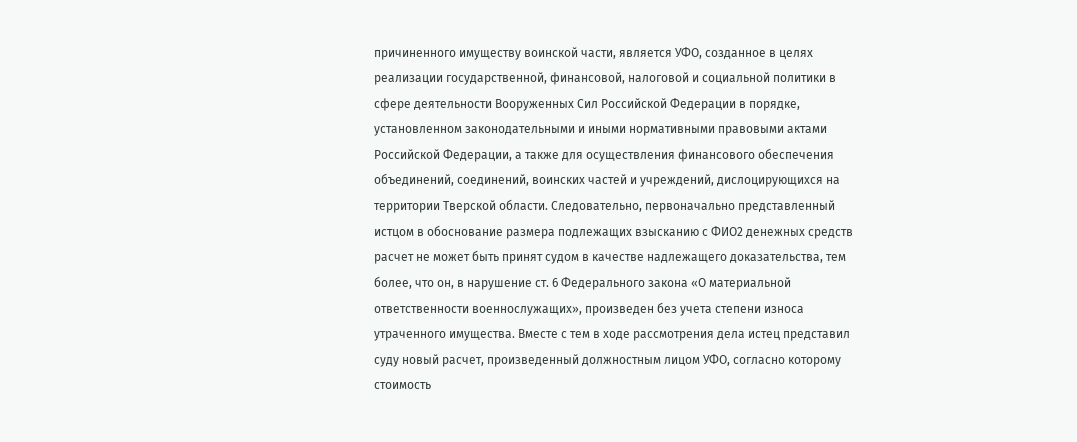причиненного имуществу воинской части, является УФО, созданное в целях реализации государственной, финансовой, налоговой и социальной политики в сфере деятельности Вооруженных Сил Российской Федерации в порядке, установленном законодательными и иными нормативными правовыми актами Российской Федерации, а также для осуществления финансового обеспечения объединений, соединений, воинских частей и учреждений, дислоцирующихся на территории Тверской области. Следовательно, первоначально представленный истцом в обоснование размера подлежащих взысканию с ФИО2 денежных средств расчет не может быть принят судом в качестве надлежащего доказательства, тем более, что он, в нарушение ст. 6 Федерального закона «О материальной ответственности военнослужащих», произведен без учета степени износа утраченного имущества. Вместе с тем в ходе рассмотрения дела истец представил суду новый расчет, произведенный должностным лицом УФО, согласно которому стоимость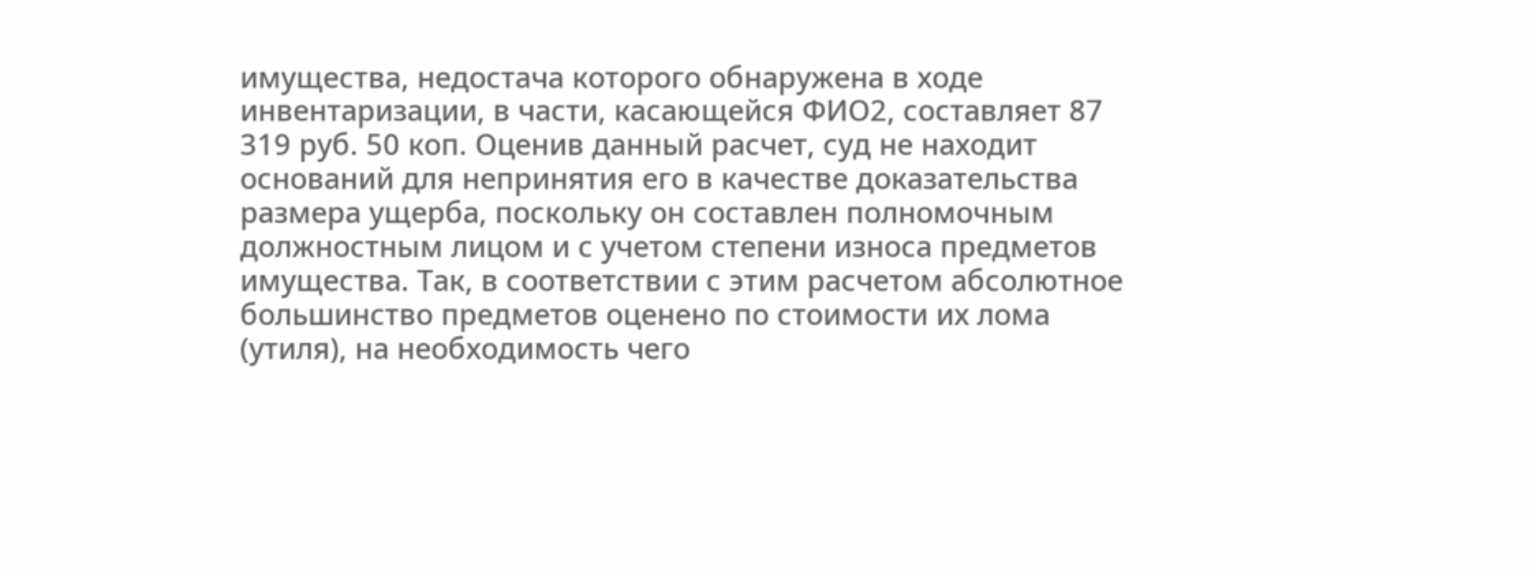имущества, недостача которого обнаружена в ходе инвентаризации, в части, касающейся ФИО2, составляет 87 319 руб. 50 коп. Оценив данный расчет, суд не находит оснований для непринятия его в качестве доказательства размера ущерба, поскольку он составлен полномочным должностным лицом и с учетом степени износа предметов имущества. Так, в соответствии с этим расчетом абсолютное большинство предметов оценено по стоимости их лома (утиля), на необходимость чего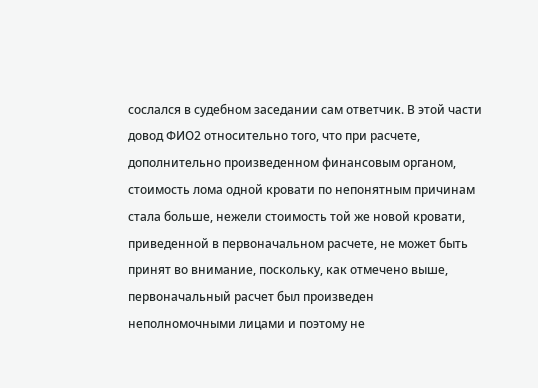сослался в судебном заседании сам ответчик. В этой части довод ФИО2 относительно того, что при расчете, дополнительно произведенном финансовым органом, стоимость лома одной кровати по непонятным причинам стала больше, нежели стоимость той же новой кровати, приведенной в первоначальном расчете, не может быть принят во внимание, поскольку, как отмечено выше, первоначальный расчет был произведен неполномочными лицами и поэтому не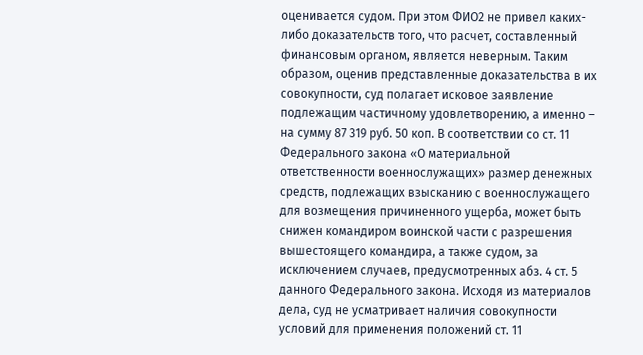оценивается судом. При этом ФИО2 не привел каких-либо доказательств того, что расчет, составленный финансовым органом, является неверным. Таким образом, оценив представленные доказательства в их совокупности, суд полагает исковое заявление подлежащим частичному удовлетворению, а именно – на сумму 87 319 руб. 50 коп. В соответствии со ст. 11 Федерального закона «О материальной ответственности военнослужащих» размер денежных средств, подлежащих взысканию с военнослужащего для возмещения причиненного ущерба, может быть снижен командиром воинской части с разрешения вышестоящего командира, а также судом, за исключением случаев, предусмотренных абз. 4 ст. 5 данного Федерального закона. Исходя из материалов дела, суд не усматривает наличия совокупности условий для применения положений ст. 11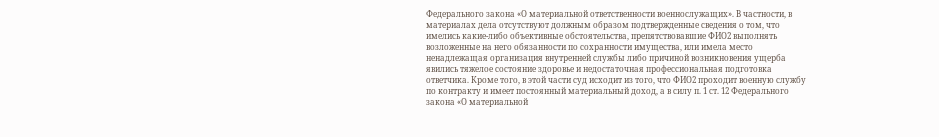Федерального закона «О материальной ответственности военнослужащих». В частности, в материалах дела отсутствуют должным образом подтвержденные сведения о том, что имелись какие-либо объективные обстоятельства, препятствовавшие ФИО2 выполнять возложенные на него обязанности по сохранности имущества, или имела место ненадлежащая организация внутренней службы либо причиной возникновения ущерба явились тяжелое состояние здоровье и недостаточная профессиональная подготовка ответчика. Кроме того, в этой части суд исходит из того, что ФИО2 проходит военную службу по контракту и имеет постоянный материальный доход, а в силу п. 1 ст. 12 Федерального закона «О материальной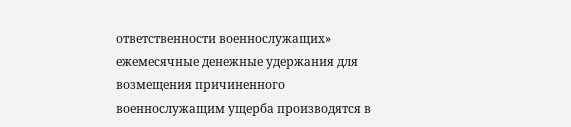ответственности военнослужащих» ежемесячные денежные удержания для возмещения причиненного военнослужащим ущерба производятся в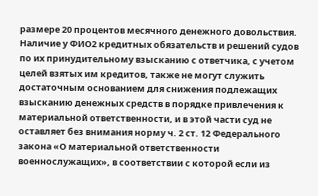размере 20 процентов месячного денежного довольствия. Наличие у ФИО2 кредитных обязательств и решений судов по их принудительному взысканию с ответчика, с учетом целей взятых им кредитов, также не могут служить достаточным основанием для снижения подлежащих взысканию денежных средств в порядке привлечения к материальной ответственности, и в этой части суд не оставляет без внимания норму ч. 2 ст. 12 Федерального закона «О материальной ответственности военнослужащих», в соответствии с которой если из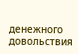денежного довольствия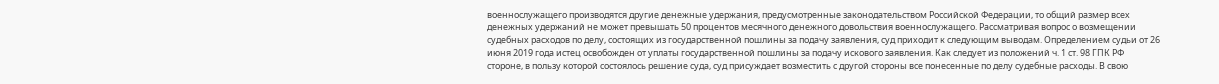военнослужащего производятся другие денежные удержания, предусмотренные законодательством Российской Федерации, то общий размер всех денежных удержаний не может превышать 50 процентов месячного денежного довольствия военнослужащего. Рассматривая вопрос о возмещении судебных расходов по делу, состоящих из государственной пошлины за подачу заявления, суд приходит к следующим выводам. Определением судьи от 26 июня 2019 года истец освобожден от уплаты государственной пошлины за подачу искового заявления. Как следует из положений ч. 1 ст. 98 ГПК РФ стороне, в пользу которой состоялось решение суда, суд присуждает возместить с другой стороны все понесенные по делу судебные расходы. В свою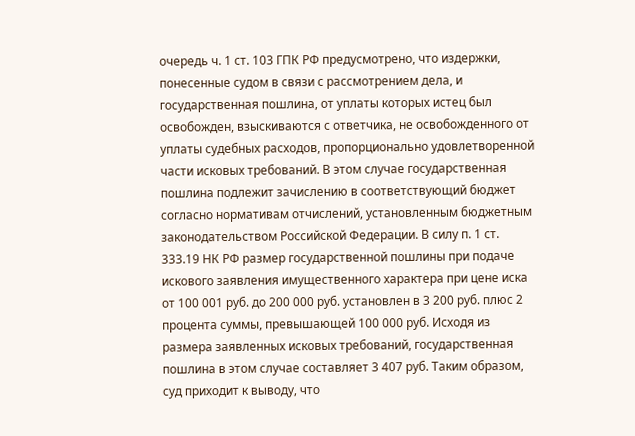очередь ч. 1 ст. 103 ГПК РФ предусмотрено, что издержки, понесенные судом в связи с рассмотрением дела, и государственная пошлина, от уплаты которых истец был освобожден, взыскиваются с ответчика, не освобожденного от уплаты судебных расходов, пропорционально удовлетворенной части исковых требований. В этом случае государственная пошлина подлежит зачислению в соответствующий бюджет согласно нормативам отчислений, установленным бюджетным законодательством Российской Федерации. В силу п. 1 ст. 333.19 НК РФ размер государственной пошлины при подаче искового заявления имущественного характера при цене иска от 100 001 руб. до 200 000 руб. установлен в 3 200 руб. плюс 2 процента суммы, превышающей 100 000 руб. Исходя из размера заявленных исковых требований, государственная пошлина в этом случае составляет 3 407 руб. Таким образом, суд приходит к выводу, что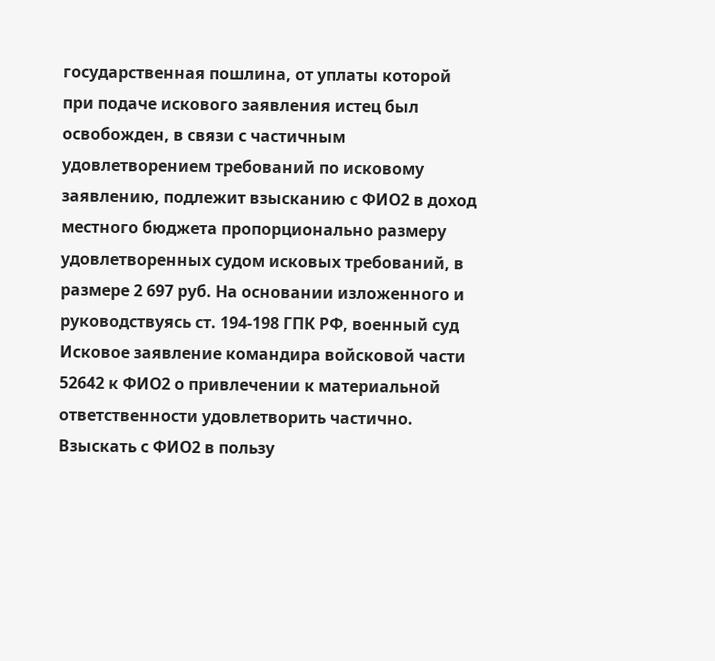государственная пошлина, от уплаты которой при подаче искового заявления истец был освобожден, в связи с частичным удовлетворением требований по исковому заявлению, подлежит взысканию с ФИО2 в доход местного бюджета пропорционально размеру удовлетворенных судом исковых требований, в размере 2 697 руб. На основании изложенного и руководствуясь ст. 194-198 ГПК РФ, военный суд Исковое заявление командира войсковой части 52642 к ФИО2 о привлечении к материальной ответственности удовлетворить частично. Взыскать с ФИО2 в пользу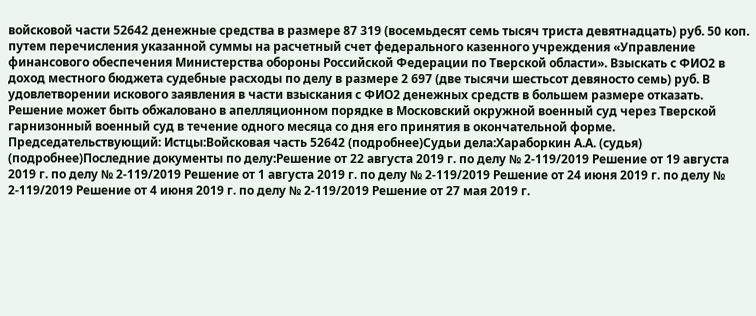войсковой части 52642 денежные средства в размере 87 319 (восемьдесят семь тысяч триста девятнадцать) руб. 50 коп. путем перечисления указанной суммы на расчетный счет федерального казенного учреждения «Управление финансового обеспечения Министерства обороны Российской Федерации по Тверской области». Взыскать с ФИО2 в доход местного бюджета судебные расходы по делу в размере 2 697 (две тысячи шестьсот девяносто семь) руб. В удовлетворении искового заявления в части взыскания с ФИО2 денежных средств в большем размере отказать. Решение может быть обжаловано в апелляционном порядке в Московский окружной военный суд через Тверской гарнизонный военный суд в течение одного месяца со дня его принятия в окончательной форме. Председательствующий: Истцы:Войсковая часть 52642 (подробнее)Судьи дела:Хараборкин А.А. (судья) (подробнее)Последние документы по делу:Решение от 22 августа 2019 г. по делу № 2-119/2019 Решение от 19 августа 2019 г. по делу № 2-119/2019 Решение от 1 августа 2019 г. по делу № 2-119/2019 Решение от 24 июня 2019 г. по делу № 2-119/2019 Решение от 4 июня 2019 г. по делу № 2-119/2019 Решение от 27 мая 2019 г.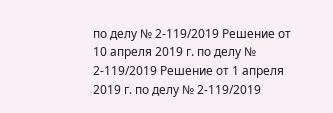по делу № 2-119/2019 Решение от 10 апреля 2019 г. по делу № 2-119/2019 Решение от 1 апреля 2019 г. по делу № 2-119/2019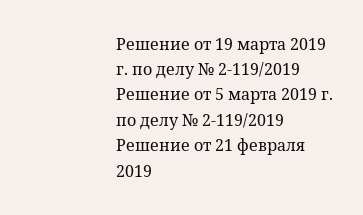Решение от 19 марта 2019 г. по делу № 2-119/2019 Решение от 5 марта 2019 г. по делу № 2-119/2019 Решение от 21 февраля 2019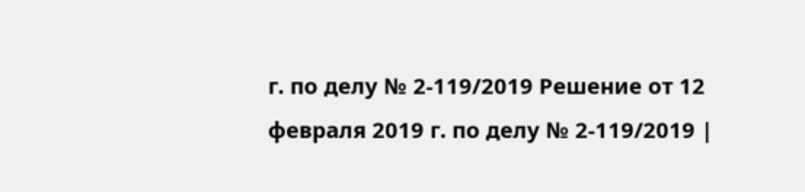г. по делу № 2-119/2019 Решение от 12 февраля 2019 г. по делу № 2-119/2019 |